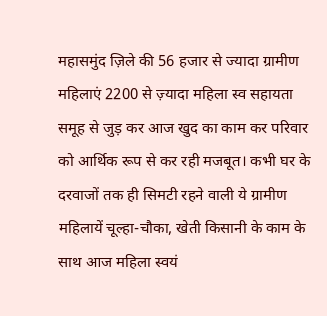महासमुंद ज़िले की 56 हजार से ज्यादा ग्रामीण महिलाएं 2200 से ज़्यादा महिला स्व सहायता समूह से जुड़ कर आज खुद का काम कर परिवार को आर्थिक रूप से कर रही मजबूत। कभी घर के दरवाजों तक ही सिमटी रहने वाली ये ग्रामीण महिलायें चूल्हा-चौका, खेती किसानी के काम के साथ आज महिला स्वयं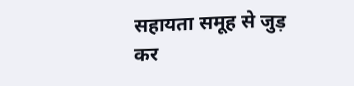सहायता समूह से जुड़ कर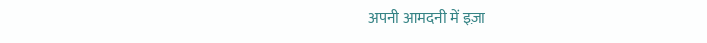अपनी आमदनी में इज़ा